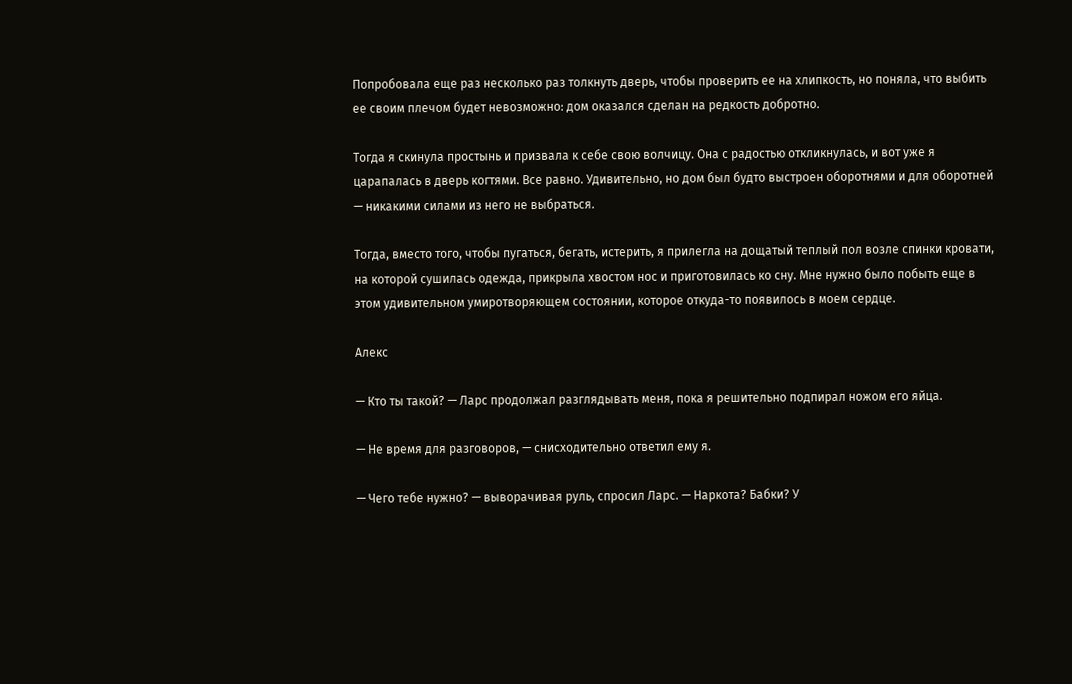Попробовала еще раз несколько раз толкнуть дверь, чтобы проверить ее на хлипкость, но поняла, что выбить ее своим плечом будет невозможно: дом оказался сделан на редкость добротно.

Тогда я скинула простынь и призвала к себе свою волчицу. Она с радостью откликнулась, и вот уже я царапалась в дверь когтями. Все равно. Удивительно, но дом был будто выстроен оборотнями и для оборотней — никакими силами из него не выбраться.

Тогда, вместо того, чтобы пугаться, бегать, истерить, я прилегла на дощатый теплый пол возле спинки кровати, на которой сушилась одежда, прикрыла хвостом нос и приготовилась ко сну. Мне нужно было побыть еще в этом удивительном умиротворяющем состоянии, которое откуда-то появилось в моем сердце.

Алекс

— Кто ты такой? — Ларс продолжал разглядывать меня, пока я решительно подпирал ножом его яйца.

— Не время для разговоров, — снисходительно ответил ему я.

— Чего тебе нужно? — выворачивая руль, спросил Ларс. — Наркота? Бабки? У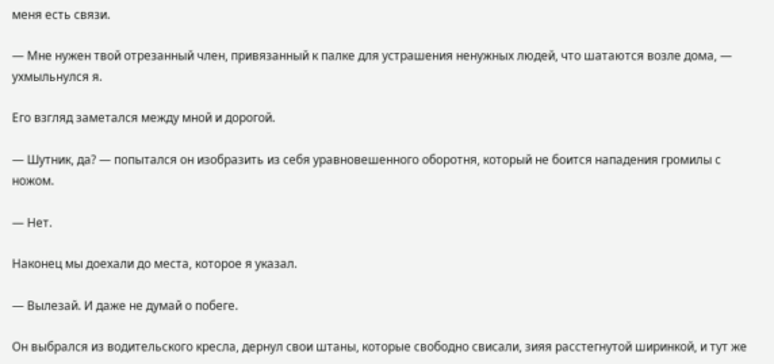меня есть связи.

— Мне нужен твой отрезанный член, привязанный к палке для устрашения ненужных людей, что шатаются возле дома, — ухмыльнулся я.

Его взгляд заметался между мной и дорогой.

— Шутник, да? — попытался он изобразить из себя уравновешенного оборотня, который не боится нападения громилы с ножом.

— Нет.

Наконец мы доехали до места, которое я указал.

— Вылезай. И даже не думай о побеге.

Он выбрался из водительского кресла, дернул свои штаны, которые свободно свисали, зияя расстегнутой ширинкой, и тут же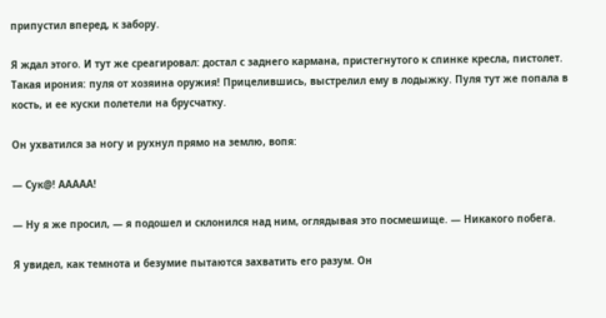припустил вперед, к забору.

Я ждал этого. И тут же среагировал: достал с заднего кармана, пристегнутого к спинке кресла, пистолет. Такая ирония: пуля от хозяина оружия! Прицелившись, выстрелил ему в лодыжку. Пуля тут же попала в кость, и ее куски полетели на брусчатку.

Он ухватился за ногу и рухнул прямо на землю, вопя:

— Сук@! ААААА!

— Ну я же просил, — я подошел и склонился над ним, оглядывая это посмешище. — Никакого побега.

Я увидел, как темнота и безумие пытаются захватить его разум. Он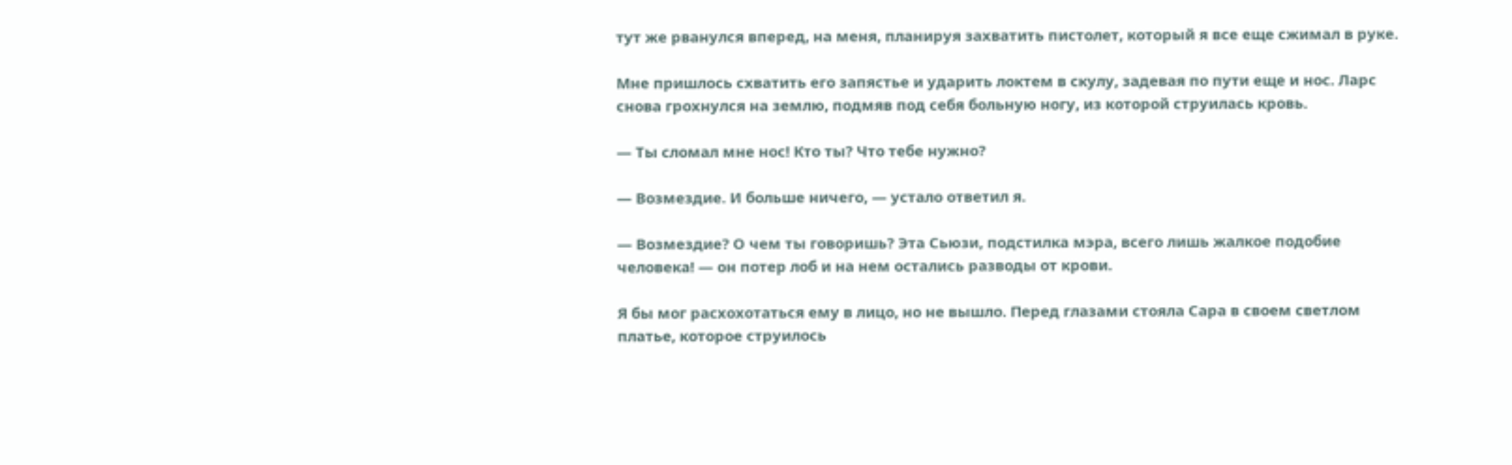тут же рванулся вперед, на меня, планируя захватить пистолет, который я все еще сжимал в руке.

Мне пришлось схватить его запястье и ударить локтем в скулу, задевая по пути еще и нос. Ларс снова грохнулся на землю, подмяв под себя больную ногу, из которой струилась кровь.

— Ты сломал мне нос! Кто ты? Что тебе нужно?

— Возмездие. И больше ничего, — устало ответил я.

— Возмездие? О чем ты говоришь? Эта Сьюзи, подстилка мэра, всего лишь жалкое подобие человека! — он потер лоб и на нем остались разводы от крови.

Я бы мог расхохотаться ему в лицо, но не вышло. Перед глазами стояла Сара в своем светлом платье, которое струилось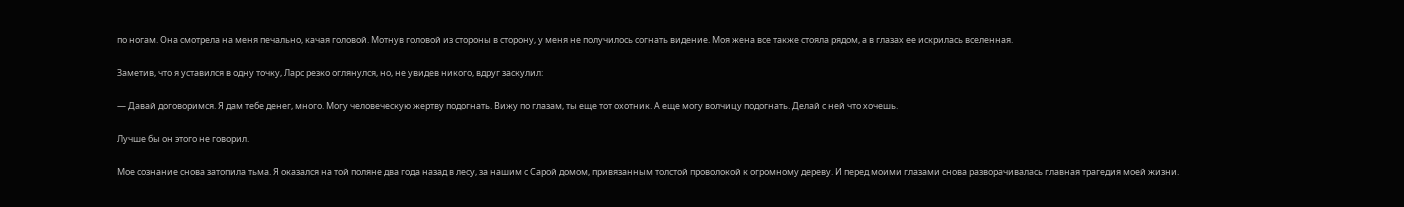по ногам. Она смотрела на меня печально, качая головой. Мотнув головой из стороны в сторону, у меня не получилось согнать видение. Моя жена все также стояла рядом, а в глазах ее искрилась вселенная.

Заметив, что я уставился в одну точку, Ларс резко оглянулся, но, не увидев никого, вдруг заскулил:

— Давай договоримся. Я дам тебе денег, много. Могу человеческую жертву подогнать. Вижу по глазам, ты еще тот охотник. А еще могу волчицу подогнать. Делай с ней что хочешь.

Лучше бы он этого не говорил.

Мое сознание снова затопила тьма. Я оказался на той поляне два года назад в лесу, за нашим с Сарой домом, привязанным толстой проволокой к огромному дереву. И перед моими глазами снова разворачивалась главная трагедия моей жизни.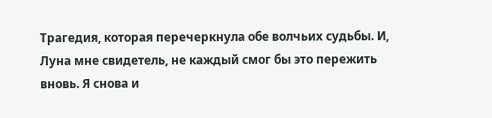Трагедия, которая перечеркнула обе волчьих судьбы. И, Луна мне свидетель, не каждый смог бы это пережить вновь. Я снова и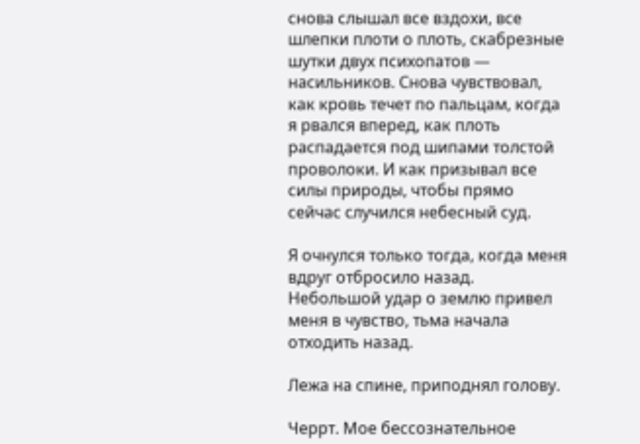снова слышал все вздохи, все шлепки плоти о плоть, скабрезные шутки двух психопатов — насильников. Снова чувствовал, как кровь течет по пальцам, когда я рвался вперед, как плоть распадается под шипами толстой проволоки. И как призывал все силы природы, чтобы прямо сейчас случился небесный суд.

Я очнулся только тогда, когда меня вдруг отбросило назад. Небольшой удар о землю привел меня в чувство, тьма начала отходить назад.

Лежа на спине, приподнял голову.

Черрт. Мое бессознательное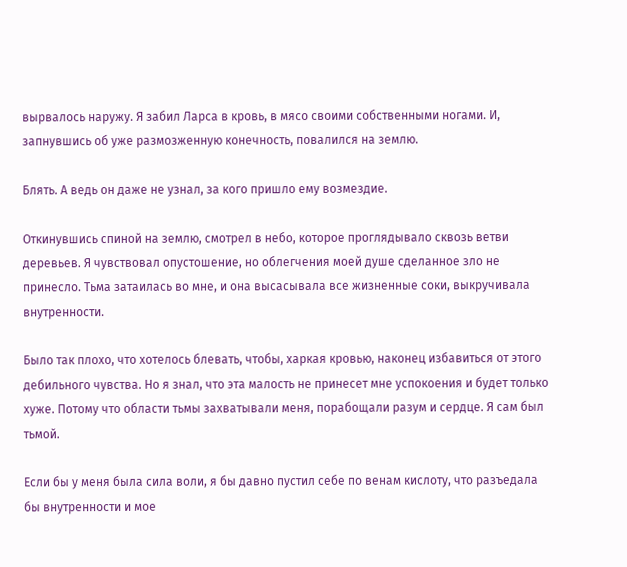вырвалось наружу. Я забил Ларса в кровь, в мясо своими собственными ногами. И, запнувшись об уже размозженную конечность, повалился на землю.

Блять. А ведь он даже не узнал, за кого пришло ему возмездие.

Откинувшись спиной на землю, смотрел в небо, которое проглядывало сквозь ветви деревьев. Я чувствовал опустошение, но облегчения моей душе сделанное зло не принесло. Тьма затаилась во мне, и она высасывала все жизненные соки, выкручивала внутренности.

Было так плохо, что хотелось блевать, чтобы, харкая кровью, наконец избавиться от этого дебильного чувства. Но я знал, что эта малость не принесет мне успокоения и будет только хуже. Потому что области тьмы захватывали меня, порабощали разум и сердце. Я сам был тьмой.

Если бы у меня была сила воли, я бы давно пустил себе по венам кислоту, что разъедала бы внутренности и мое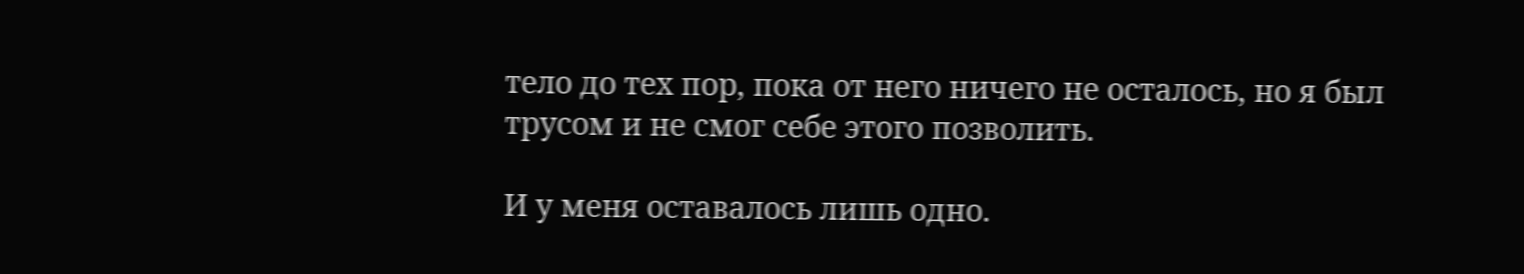тело до тех пор, пока от него ничего не осталось, но я был трусом и не смог себе этого позволить.

И у меня оставалось лишь одно.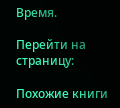Время.

Перейти на страницу:

Похожие книги